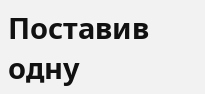Поставив одну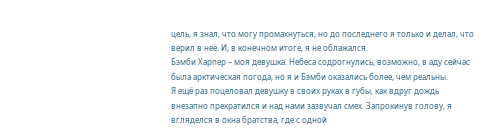цель, я знал, что могу промахнуться, но до последнего я только и делал, что верил в неё. И, в конечном итоге, я не облажался.
Бэмби Харпер – моя девушка. Небеса содрогнулись, возможно, в аду сейчас была арктическая погода, но я и Бэмби оказались более, чем реальны.
Я ещё раз поцеловал девушку в своих руках в губы, как вдруг дождь внезапно прекратился и над нами зазвучал смех. Запрокинув голову, я вгляделся в окна братства, где с одной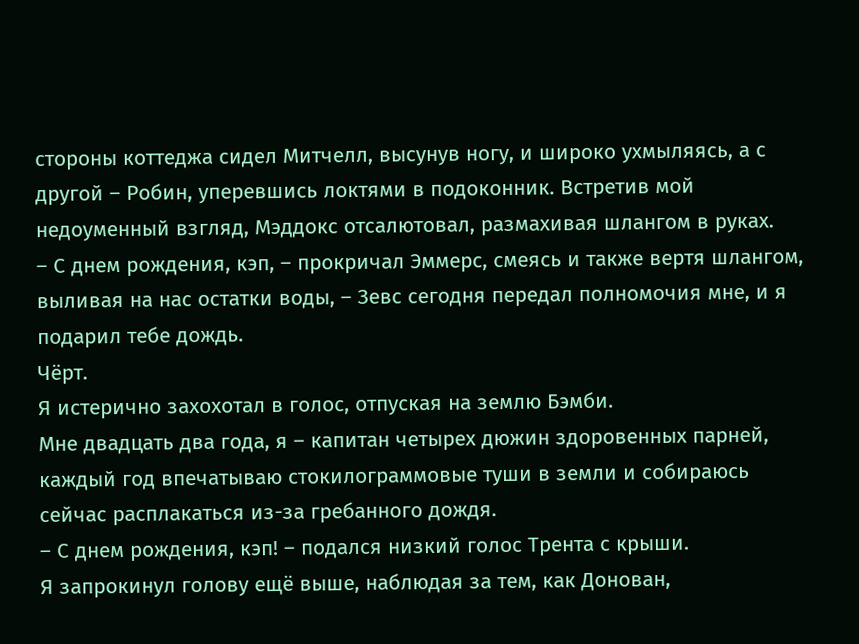стороны коттеджа сидел Митчелл, высунув ногу, и широко ухмыляясь, а с другой – Робин, уперевшись локтями в подоконник. Встретив мой недоуменный взгляд, Мэддокс отсалютовал, размахивая шлангом в руках.
– С днем рождения, кэп, – прокричал Эммерс, смеясь и также вертя шлангом, выливая на нас остатки воды, – Зевс сегодня передал полномочия мне, и я подарил тебе дождь.
Чёрт.
Я истерично захохотал в голос, отпуская на землю Бэмби.
Мне двадцать два года, я – капитан четырех дюжин здоровенных парней, каждый год впечатываю стокилограммовые туши в земли и собираюсь сейчас расплакаться из-за гребанного дождя.
– С днем рождения, кэп! – подался низкий голос Трента с крыши.
Я запрокинул голову ещё выше, наблюдая за тем, как Донован,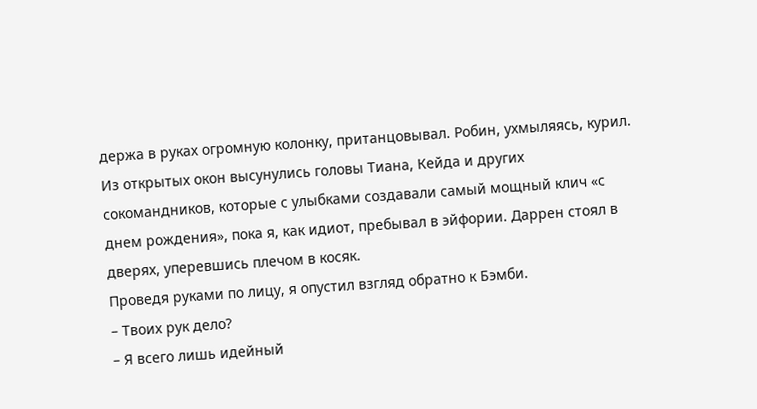держа в руках огромную колонку, пританцовывал. Робин, ухмыляясь, курил. Из открытых окон высунулись головы Тиана, Кейда и других сокомандников, которые с улыбками создавали самый мощный клич «с днем рождения», пока я, как идиот, пребывал в эйфории. Даррен стоял в дверях, уперевшись плечом в косяк.
Проведя руками по лицу, я опустил взгляд обратно к Бэмби.
– Твоих рук дело?
– Я всего лишь идейный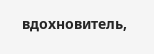вдохновитель,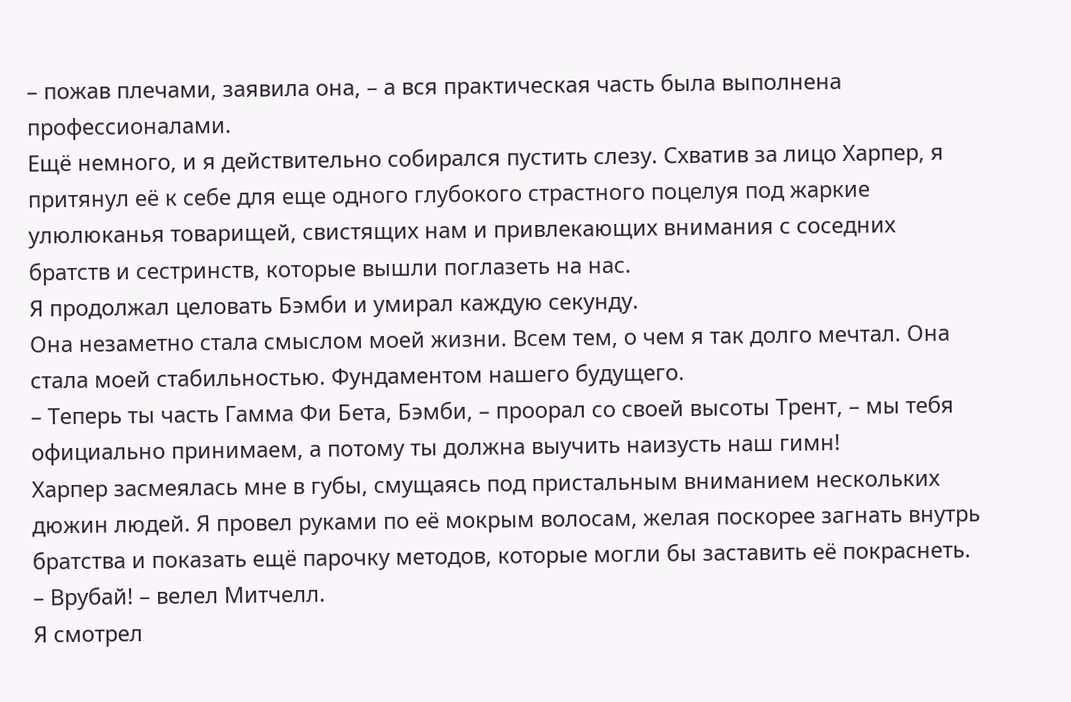– пожав плечами, заявила она, – а вся практическая часть была выполнена профессионалами.
Ещё немного, и я действительно собирался пустить слезу. Схватив за лицо Харпер, я притянул её к себе для еще одного глубокого страстного поцелуя под жаркие улюлюканья товарищей, свистящих нам и привлекающих внимания с соседних братств и сестринств, которые вышли поглазеть на нас.
Я продолжал целовать Бэмби и умирал каждую секунду.
Она незаметно стала смыслом моей жизни. Всем тем, о чем я так долго мечтал. Она стала моей стабильностью. Фундаментом нашего будущего.
– Теперь ты часть Гамма Фи Бета, Бэмби, – проорал со своей высоты Трент, – мы тебя официально принимаем, а потому ты должна выучить наизусть наш гимн!
Харпер засмеялась мне в губы, смущаясь под пристальным вниманием нескольких дюжин людей. Я провел руками по её мокрым волосам, желая поскорее загнать внутрь братства и показать ещё парочку методов, которые могли бы заставить её покраснеть.
– Врубай! – велел Митчелл.
Я смотрел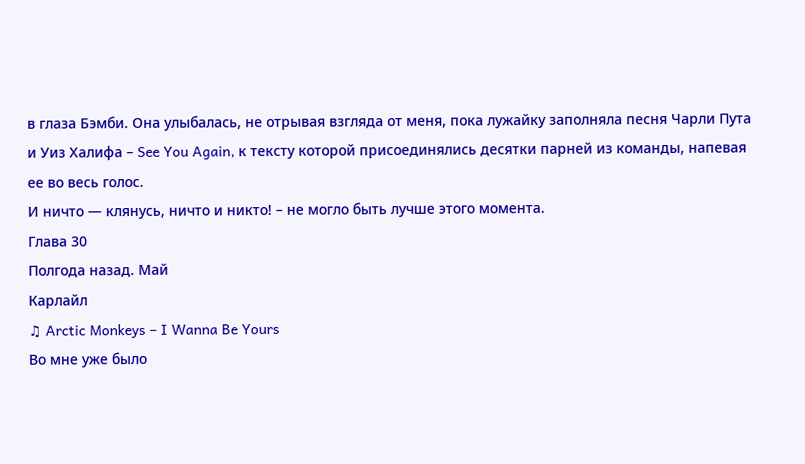в глаза Бэмби. Она улыбалась, не отрывая взгляда от меня, пока лужайку заполняла песня Чарли Пута и Уиз Халифа – See You Again, к тексту которой присоединялись десятки парней из команды, напевая ее во весь голос.
И ничто — клянусь, ничто и никто! – не могло быть лучше этого момента.
Глава 30
Полгода назад. Май
Карлайл
♫ Arctic Monkeys – I Wanna Be Yours
Во мне уже было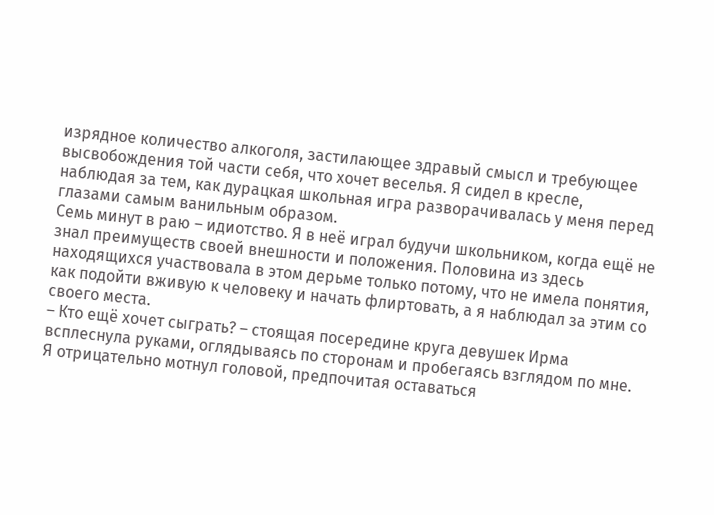изрядное количество алкоголя, застилающее здравый смысл и требующее высвобождения той части себя, что хочет веселья. Я сидел в кресле, наблюдая за тем, как дурацкая школьная игра разворачивалась у меня перед глазами самым ванильным образом.
Семь минут в раю – идиотство. Я в неё играл будучи школьником, когда ещё не знал преимуществ своей внешности и положения. Половина из здесь находящихся участвовала в этом дерьме только потому, что не имела понятия, как подойти вживую к человеку и начать флиртовать, а я наблюдал за этим со своего места.
– Кто ещё хочет сыграть? – стоящая посередине круга девушек Ирма всплеснула руками, оглядываясь по сторонам и пробегаясь взглядом по мне.
Я отрицательно мотнул головой, предпочитая оставаться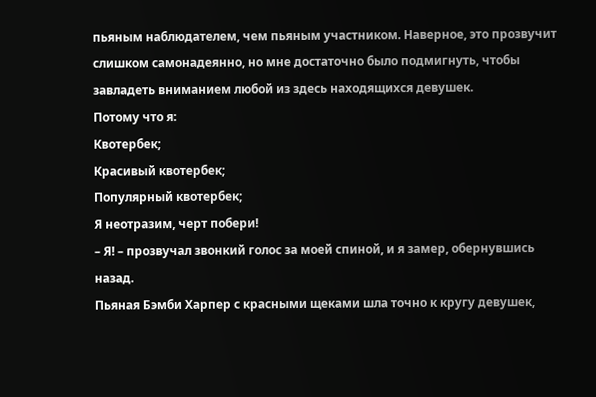пьяным наблюдателем, чем пьяным участником. Наверное, это прозвучит слишком самонадеянно, но мне достаточно было подмигнуть, чтобы завладеть вниманием любой из здесь находящихся девушек.
Потому что я:
Квотербек;
Красивый квотербек;
Популярный квотербек;
Я неотразим, черт побери!
– Я! – прозвучал звонкий голос за моей спиной, и я замер, обернувшись назад.
Пьяная Бэмби Харпер с красными щеками шла точно к кругу девушек,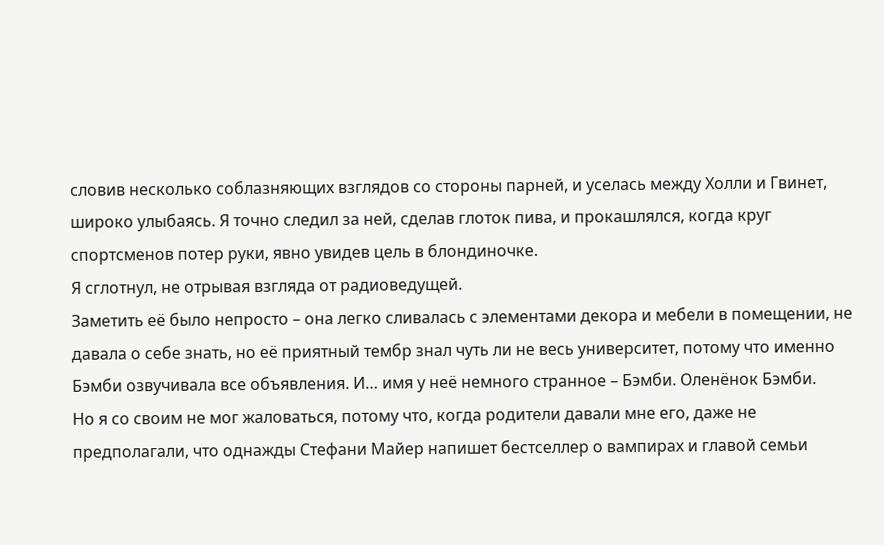словив несколько соблазняющих взглядов со стороны парней, и уселась между Холли и Гвинет, широко улыбаясь. Я точно следил за ней, сделав глоток пива, и прокашлялся, когда круг спортсменов потер руки, явно увидев цель в блондиночке.
Я сглотнул, не отрывая взгляда от радиоведущей.
Заметить её было непросто – она легко сливалась с элементами декора и мебели в помещении, не давала о себе знать, но её приятный тембр знал чуть ли не весь университет, потому что именно Бэмби озвучивала все объявления. И… имя у неё немного странное – Бэмби. Оленёнок Бэмби.
Но я со своим не мог жаловаться, потому что, когда родители давали мне его, даже не предполагали, что однажды Стефани Майер напишет бестселлер о вампирах и главой семьи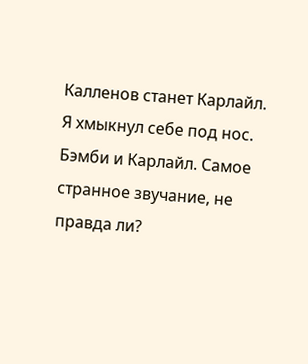Калленов станет Карлайл.
Я хмыкнул себе под нос.
Бэмби и Карлайл. Самое странное звучание, не правда ли?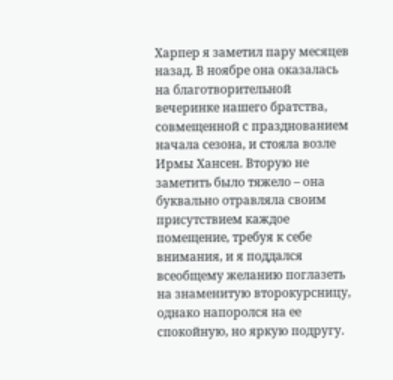Харпер я заметил пару месяцев назад. В ноябре она оказалась на благотворительной вечеринке нашего братства, совмещенной с празднованием начала сезона, и стояла возле Ирмы Хансен. Вторую не заметить было тяжело – она буквально отравляла своим присутствием каждое помещение, требуя к себе внимания, и я поддался всеобщему желанию поглазеть на знаменитую второкурсницу, однако напоролся на ее спокойную, но яркую подругу.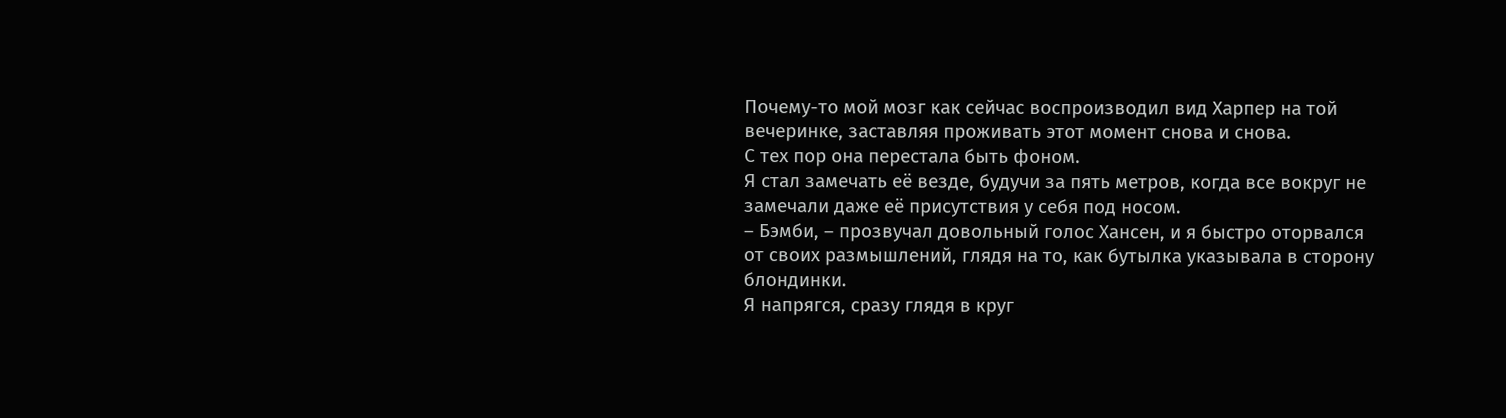Почему-то мой мозг как сейчас воспроизводил вид Харпер на той вечеринке, заставляя проживать этот момент снова и снова.
С тех пор она перестала быть фоном.
Я стал замечать её везде, будучи за пять метров, когда все вокруг не замечали даже её присутствия у себя под носом.
– Бэмби, – прозвучал довольный голос Хансен, и я быстро оторвался от своих размышлений, глядя на то, как бутылка указывала в сторону блондинки.
Я напрягся, сразу глядя в круг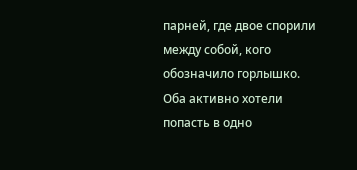парней, где двое спорили между собой, кого обозначило горлышко. Оба активно хотели попасть в одно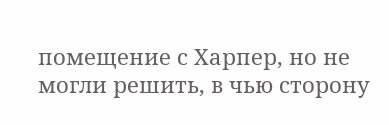помещение с Харпер, но не могли решить, в чью сторону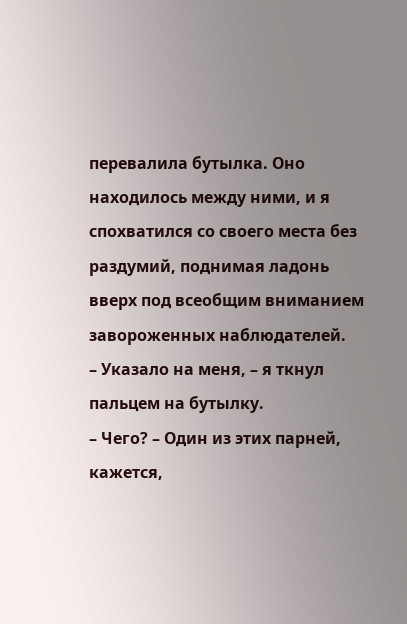перевалила бутылка. Оно находилось между ними, и я спохватился со своего места без раздумий, поднимая ладонь вверх под всеобщим вниманием завороженных наблюдателей.
– Указало на меня, – я ткнул пальцем на бутылку.
– Чего? – Один из этих парней, кажется,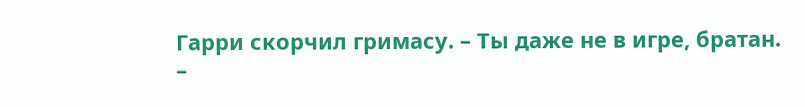Гарри скорчил гримасу. – Ты даже не в игре, братан.
–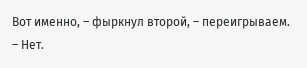Вот именно, – фыркнул второй, – переигрываем.
– Нет.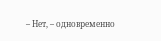– Нет, – одновременно